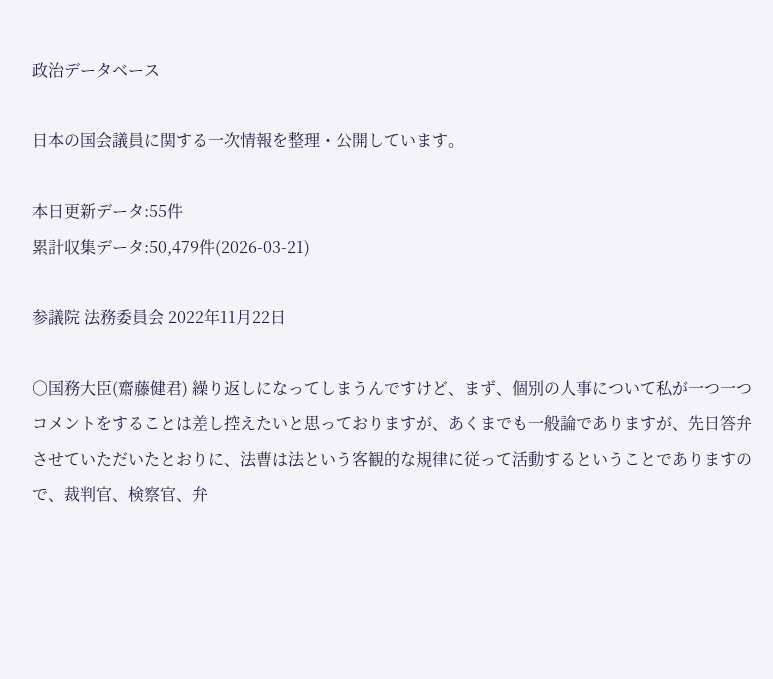政治データベース

日本の国会議員に関する一次情報を整理・公開しています。

本日更新データ:55件
累計収集データ:50,479件(2026-03-21)

参議院 法務委員会 2022年11月22日

○国務大臣(齋藤健君) 繰り返しになってしまうんですけど、まず、個別の人事について私が一つ一つコメントをすることは差し控えたいと思っておりますが、あくまでも一般論でありますが、先日答弁させていただいたとおりに、法曹は法という客観的な規律に従って活動するということでありますので、裁判官、検察官、弁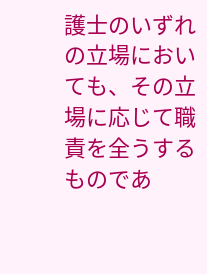護士のいずれの立場においても、その立場に応じて職責を全うするものであ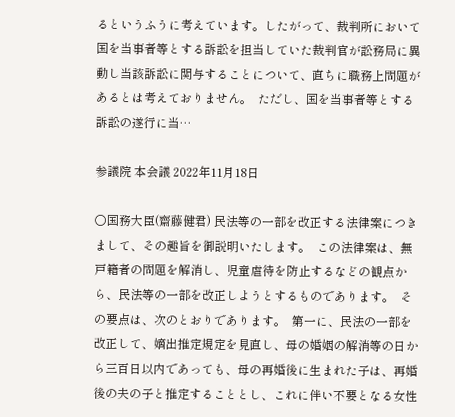るというふうに考えています。したがって、裁判所において国を当事者等とする訴訟を担当していた裁判官が訟務局に異動し当該訴訟に関与することについて、直ちに職務上問題があるとは考えておりません。  ただし、国を当事者等とする訴訟の遂行に当…

参議院 本会議 2022年11月18日

○国務大臣(齋藤健君) 民法等の一部を改正する法律案につきまして、その趣旨を御説明いたします。  この法律案は、無戸籍者の問題を解消し、児童虐待を防止するなどの観点から、民法等の一部を改正しようとするものであります。  その要点は、次のとおりであります。  第一に、民法の一部を改正して、嫡出推定規定を見直し、母の婚姻の解消等の日から三百日以内であっても、母の再婚後に生まれた子は、再婚後の夫の子と推定することとし、これに伴い不要となる女性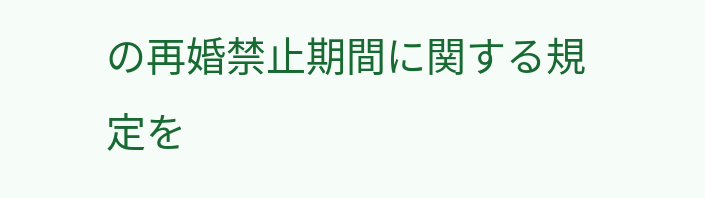の再婚禁止期間に関する規定を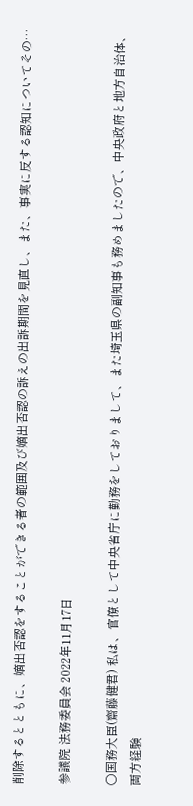削除するとともに、嫡出否認をすることができる者の範囲及び嫡出否認の訴えの出訴期間を見直し、また、事実に反する認知についてその…

参議院 法務委員会 2022年11月17日

○国務大臣(齋藤健君) 私は、官僚として中央省庁に勤務をしておりまして、また埼玉県の副知事も務めましたので、中央政府と地方自治体、両方経験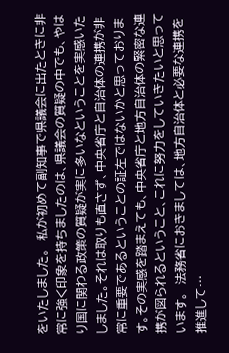をいたしました。  私が初めて副知事で県議会に出たときに非常に強く印象を持ちましたのは、県議会の質疑の中でも、やはり国に関わる政策の質疑が実に多いなということを実感いたしました。それは取りも直さず、中央省庁と自治体の連携が非常に重要であるということの証左ではないかと思っております。その実感を踏まえても、中央省庁と地方自治体の緊密な連携が図られるということ、これに努力をしていきたいと思っています。  法務省におきましては、地方自治体と必要な連携を推進して…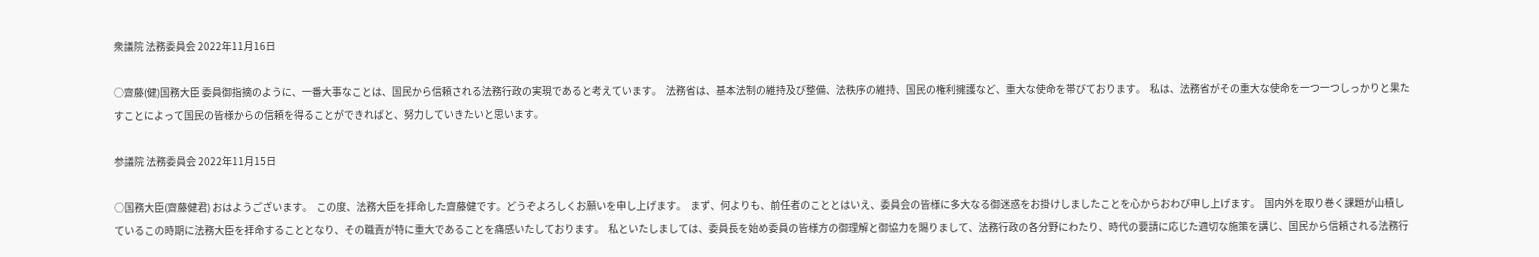衆議院 法務委員会 2022年11月16日

○齋藤(健)国務大臣 委員御指摘のように、一番大事なことは、国民から信頼される法務行政の実現であると考えています。  法務省は、基本法制の維持及び整備、法秩序の維持、国民の権利擁護など、重大な使命を帯びております。  私は、法務省がその重大な使命を一つ一つしっかりと果たすことによって国民の皆様からの信頼を得ることができればと、努力していきたいと思います。

参議院 法務委員会 2022年11月15日

○国務大臣(齋藤健君) おはようございます。  この度、法務大臣を拝命した齋藤健です。どうぞよろしくお願いを申し上げます。  まず、何よりも、前任者のこととはいえ、委員会の皆様に多大なる御迷惑をお掛けしましたことを心からおわび申し上げます。  国内外を取り巻く課題が山積しているこの時期に法務大臣を拝命することとなり、その職責が特に重大であることを痛感いたしております。  私といたしましては、委員長を始め委員の皆様方の御理解と御協力を賜りまして、法務行政の各分野にわたり、時代の要請に応じた適切な施策を講じ、国民から信頼される法務行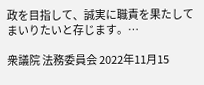政を目指して、誠実に職責を果たしてまいりたいと存じます。…

衆議院 法務委員会 2022年11月15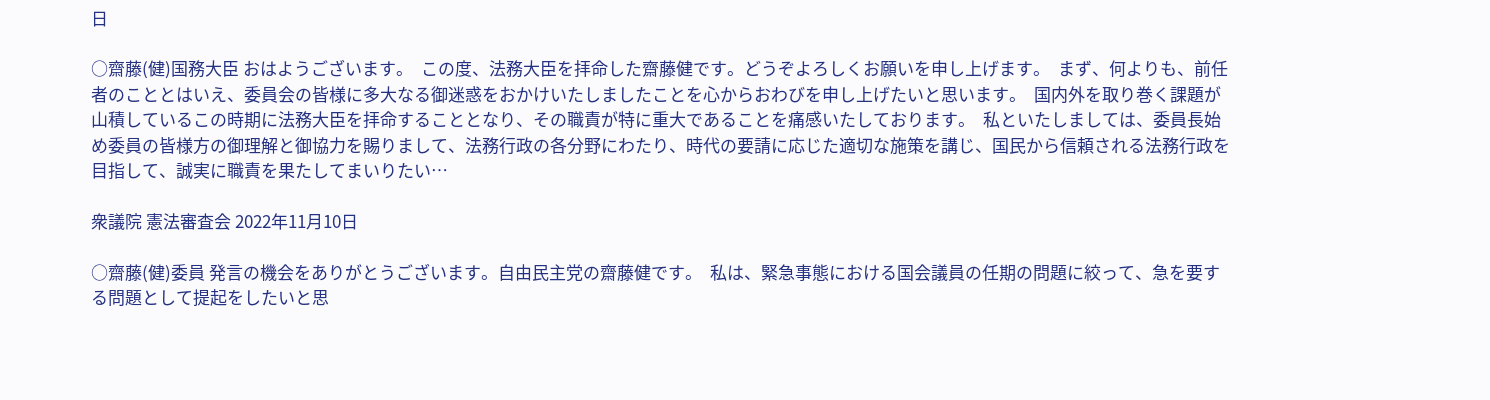日

○齋藤(健)国務大臣 おはようございます。  この度、法務大臣を拝命した齋藤健です。どうぞよろしくお願いを申し上げます。  まず、何よりも、前任者のこととはいえ、委員会の皆様に多大なる御迷惑をおかけいたしましたことを心からおわびを申し上げたいと思います。  国内外を取り巻く課題が山積しているこの時期に法務大臣を拝命することとなり、その職責が特に重大であることを痛感いたしております。  私といたしましては、委員長始め委員の皆様方の御理解と御協力を賜りまして、法務行政の各分野にわたり、時代の要請に応じた適切な施策を講じ、国民から信頼される法務行政を目指して、誠実に職責を果たしてまいりたい…

衆議院 憲法審査会 2022年11月10日

○齋藤(健)委員 発言の機会をありがとうございます。自由民主党の齋藤健です。  私は、緊急事態における国会議員の任期の問題に絞って、急を要する問題として提起をしたいと思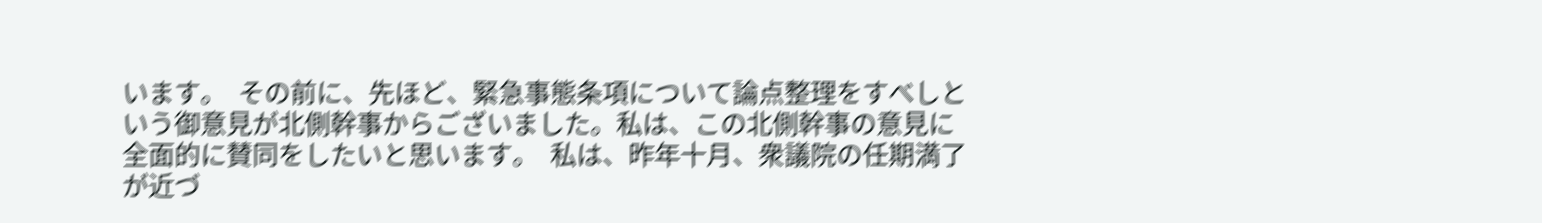います。  その前に、先ほど、緊急事態条項について論点整理をすべしという御意見が北側幹事からございました。私は、この北側幹事の意見に全面的に賛同をしたいと思います。  私は、昨年十月、衆議院の任期満了が近づ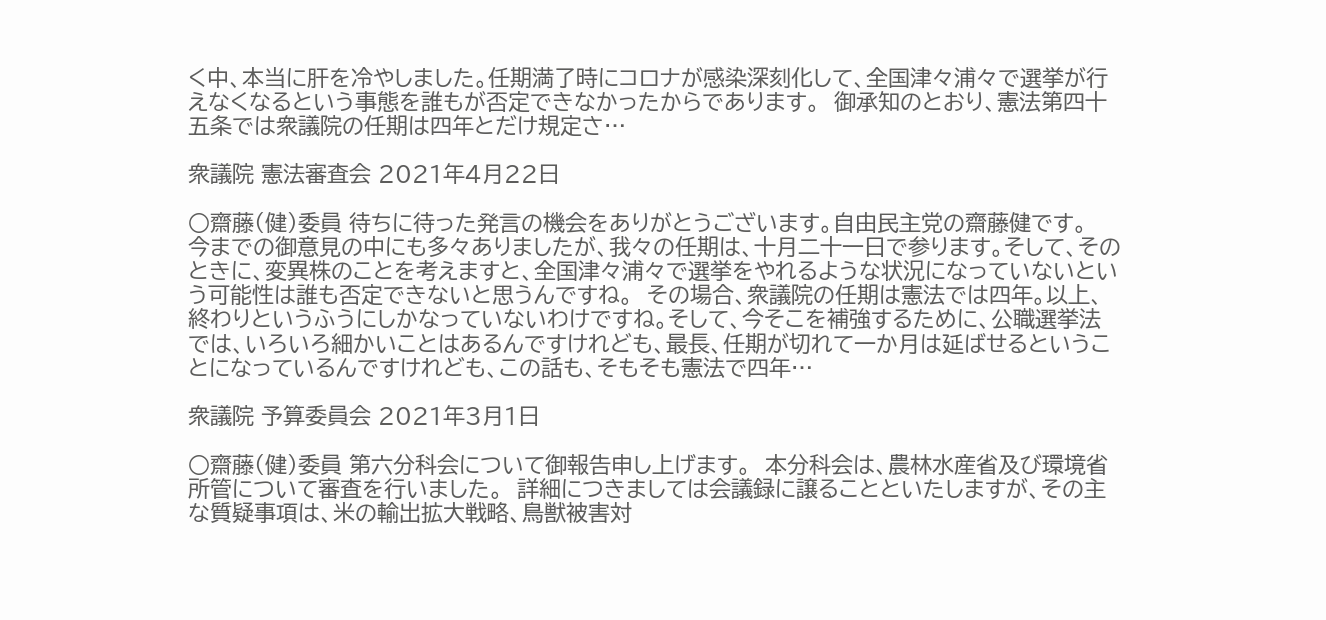く中、本当に肝を冷やしました。任期満了時にコロナが感染深刻化して、全国津々浦々で選挙が行えなくなるという事態を誰もが否定できなかったからであります。  御承知のとおり、憲法第四十五条では衆議院の任期は四年とだけ規定さ…

衆議院 憲法審査会 2021年4月22日

○齋藤(健)委員 待ちに待った発言の機会をありがとうございます。自由民主党の齋藤健です。  今までの御意見の中にも多々ありましたが、我々の任期は、十月二十一日で参ります。そして、そのときに、変異株のことを考えますと、全国津々浦々で選挙をやれるような状況になっていないという可能性は誰も否定できないと思うんですね。  その場合、衆議院の任期は憲法では四年。以上、終わりというふうにしかなっていないわけですね。そして、今そこを補強するために、公職選挙法では、いろいろ細かいことはあるんですけれども、最長、任期が切れて一か月は延ばせるということになっているんですけれども、この話も、そもそも憲法で四年…

衆議院 予算委員会 2021年3月1日

○齋藤(健)委員 第六分科会について御報告申し上げます。  本分科会は、農林水産省及び環境省所管について審査を行いました。  詳細につきましては会議録に譲ることといたしますが、その主な質疑事項は、米の輸出拡大戦略、鳥獣被害対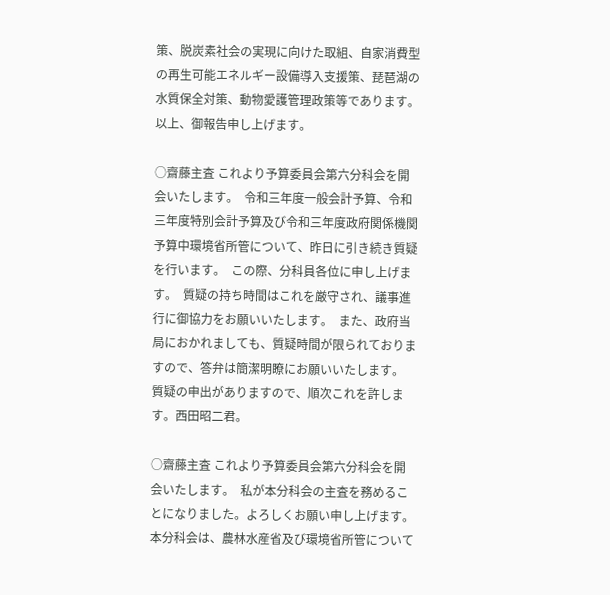策、脱炭素社会の実現に向けた取組、自家消費型の再生可能エネルギー設備導入支援策、琵琶湖の水質保全対策、動物愛護管理政策等であります。  以上、御報告申し上げます。

○齋藤主査 これより予算委員会第六分科会を開会いたします。  令和三年度一般会計予算、令和三年度特別会計予算及び令和三年度政府関係機関予算中環境省所管について、昨日に引き続き質疑を行います。  この際、分科員各位に申し上げます。  質疑の持ち時間はこれを厳守され、議事進行に御協力をお願いいたします。  また、政府当局におかれましても、質疑時間が限られておりますので、答弁は簡潔明瞭にお願いいたします。  質疑の申出がありますので、順次これを許します。西田昭二君。

○齋藤主査 これより予算委員会第六分科会を開会いたします。  私が本分科会の主査を務めることになりました。よろしくお願い申し上げます。  本分科会は、農林水産省及び環境省所管について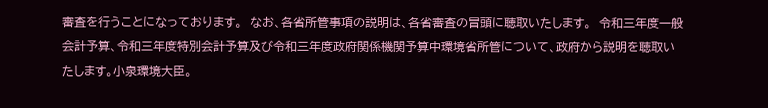審査を行うことになっております。  なお、各省所管事項の説明は、各省審査の冒頭に聴取いたします。  令和三年度一般会計予算、令和三年度特別会計予算及び令和三年度政府関係機関予算中環境省所管について、政府から説明を聴取いたします。小泉環境大臣。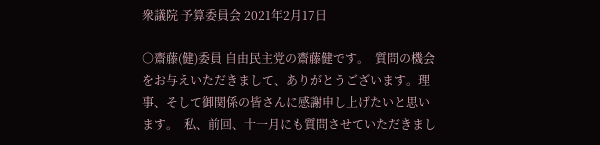衆議院 予算委員会 2021年2月17日

○齋藤(健)委員 自由民主党の齋藤健です。  質問の機会をお与えいただきまして、ありがとうございます。理事、そして御関係の皆さんに感謝申し上げたいと思います。  私、前回、十一月にも質問させていただきまし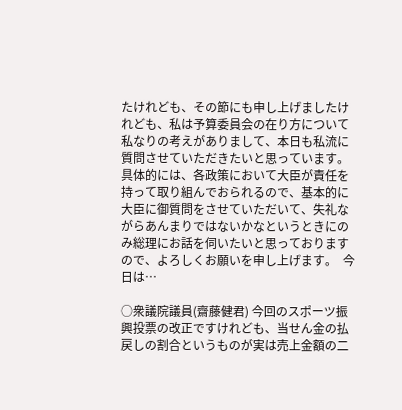たけれども、その節にも申し上げましたけれども、私は予算委員会の在り方について私なりの考えがありまして、本日も私流に質問させていただきたいと思っています。具体的には、各政策において大臣が責任を持って取り組んでおられるので、基本的に大臣に御質問をさせていただいて、失礼ながらあんまりではないかなというときにのみ総理にお話を伺いたいと思っておりますので、よろしくお願いを申し上げます。  今日は…

○衆議院議員(齋藤健君) 今回のスポーツ振興投票の改正ですけれども、当せん金の払戻しの割合というものが実は売上金額の二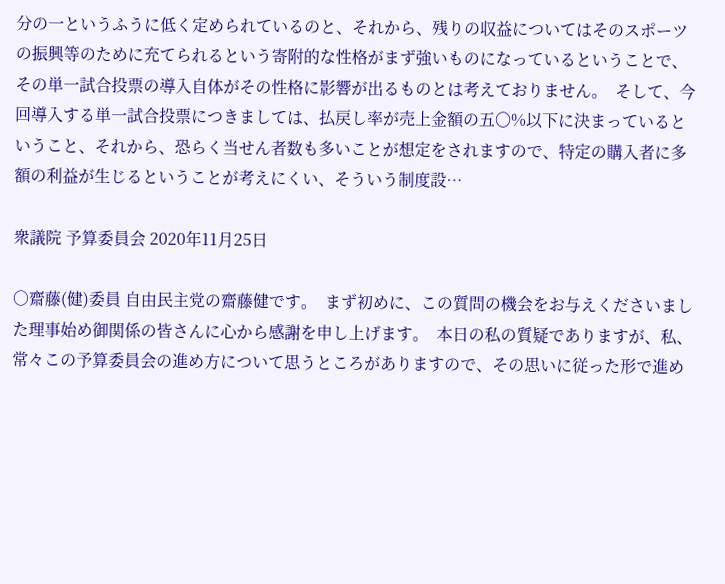分の一というふうに低く定められているのと、それから、残りの収益についてはそのスポーツの振興等のために充てられるという寄附的な性格がまず強いものになっているということで、その単一試合投票の導入自体がその性格に影響が出るものとは考えておりません。  そして、今回導入する単一試合投票につきましては、払戻し率が売上金額の五〇%以下に決まっているということ、それから、恐らく当せん者数も多いことが想定をされますので、特定の購入者に多額の利益が生じるということが考えにくい、そういう制度設…

衆議院 予算委員会 2020年11月25日

○齋藤(健)委員 自由民主党の齋藤健です。  まず初めに、この質問の機会をお与えくださいました理事始め御関係の皆さんに心から感謝を申し上げます。  本日の私の質疑でありますが、私、常々この予算委員会の進め方について思うところがありますので、その思いに従った形で進め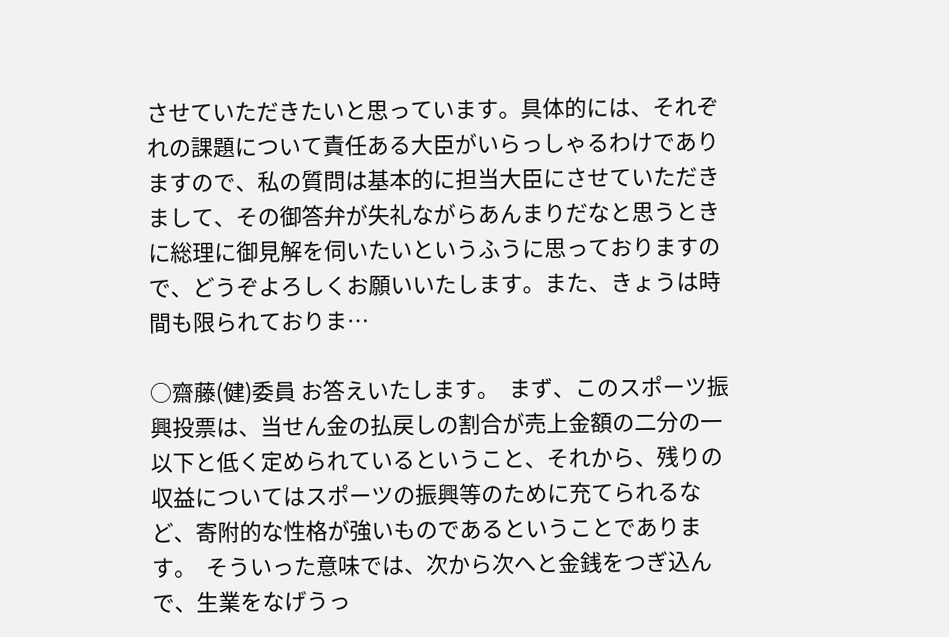させていただきたいと思っています。具体的には、それぞれの課題について責任ある大臣がいらっしゃるわけでありますので、私の質問は基本的に担当大臣にさせていただきまして、その御答弁が失礼ながらあんまりだなと思うときに総理に御見解を伺いたいというふうに思っておりますので、どうぞよろしくお願いいたします。また、きょうは時間も限られておりま…

○齋藤(健)委員 お答えいたします。  まず、このスポーツ振興投票は、当せん金の払戻しの割合が売上金額の二分の一以下と低く定められているということ、それから、残りの収益についてはスポーツの振興等のために充てられるなど、寄附的な性格が強いものであるということであります。  そういった意味では、次から次へと金銭をつぎ込んで、生業をなげうっ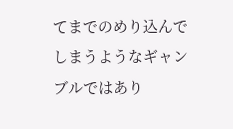てまでのめり込んでしまうようなギャンブルではあり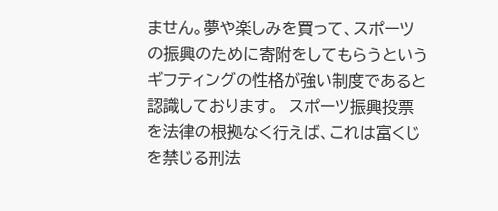ません。夢や楽しみを買って、スポーツの振興のために寄附をしてもらうというギフティングの性格が強い制度であると認識しております。  スポーツ振興投票を法律の根拠なく行えば、これは富くじを禁じる刑法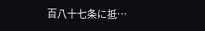百八十七条に抵…